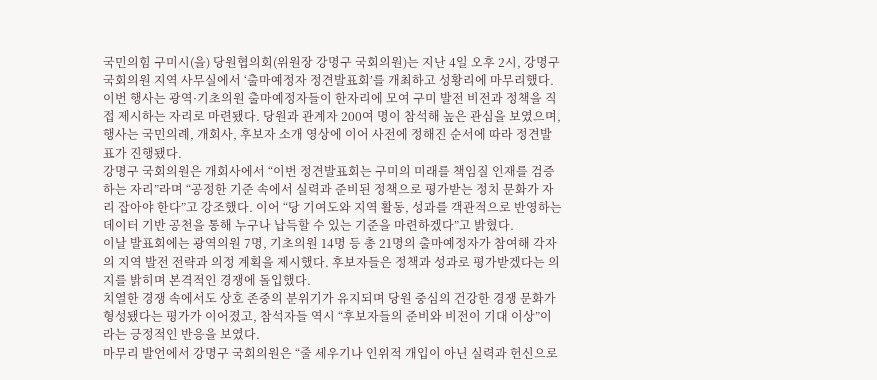국민의힘 구미시(을) 당원협의회(위원장 강명구 국회의원)는 지난 4일 오후 2시, 강명구 국회의원 지역 사무실에서 ‘출마예정자 정견발표회’를 개최하고 성황리에 마무리했다.
이번 행사는 광역·기초의원 출마예정자들이 한자리에 모여 구미 발전 비전과 정책을 직접 제시하는 자리로 마련됐다. 당원과 관계자 200여 명이 참석해 높은 관심을 보였으며, 행사는 국민의례, 개회사, 후보자 소개 영상에 이어 사전에 정해진 순서에 따라 정견발표가 진행됐다.
강명구 국회의원은 개회사에서 “이번 정견발표회는 구미의 미래를 책임질 인재를 검증하는 자리”라며 “공정한 기준 속에서 실력과 준비된 정책으로 평가받는 정치 문화가 자리 잡아야 한다”고 강조했다. 이어 “당 기여도와 지역 활동, 성과를 객관적으로 반영하는 데이터 기반 공천을 통해 누구나 납득할 수 있는 기준을 마련하겠다”고 밝혔다.
이날 발표회에는 광역의원 7명, 기초의원 14명 등 총 21명의 출마예정자가 참여해 각자의 지역 발전 전략과 의정 계획을 제시했다. 후보자들은 정책과 성과로 평가받겠다는 의지를 밝히며 본격적인 경쟁에 돌입했다.
치열한 경쟁 속에서도 상호 존중의 분위기가 유지되며 당원 중심의 건강한 경쟁 문화가 형성됐다는 평가가 이어졌고, 참석자들 역시 “후보자들의 준비와 비전이 기대 이상”이라는 긍정적인 반응을 보였다.
마무리 발언에서 강명구 국회의원은 “줄 세우기나 인위적 개입이 아닌 실력과 헌신으로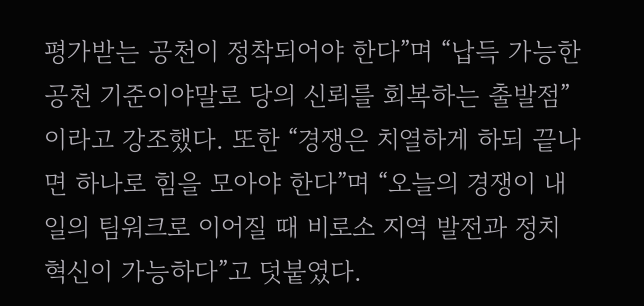평가받는 공천이 정착되어야 한다”며 “납득 가능한 공천 기준이야말로 당의 신뢰를 회복하는 출발점”이라고 강조했다. 또한 “경쟁은 치열하게 하되 끝나면 하나로 힘을 모아야 한다”며 “오늘의 경쟁이 내일의 팀워크로 이어질 때 비로소 지역 발전과 정치 혁신이 가능하다”고 덧붙였다.